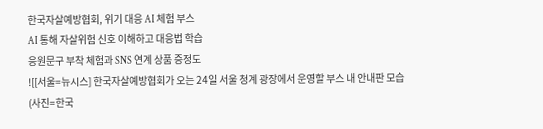한국자살예방협회, 위기 대응 AI 체험 부스
AI 통해 자살위험 신호 이해하고 대응법 학습
응원문구 부착 체험과 SNS 연계 상품 증정도
![[서울=뉴시스] 한국자살예방협회가 오는 24일 서울 청계 광장에서 운영할 부스 내 안내판 모습 (사진=한국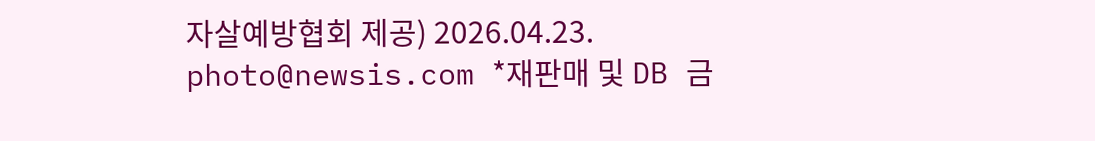자살예방협회 제공) 2026.04.23. photo@newsis.com *재판매 및 DB 금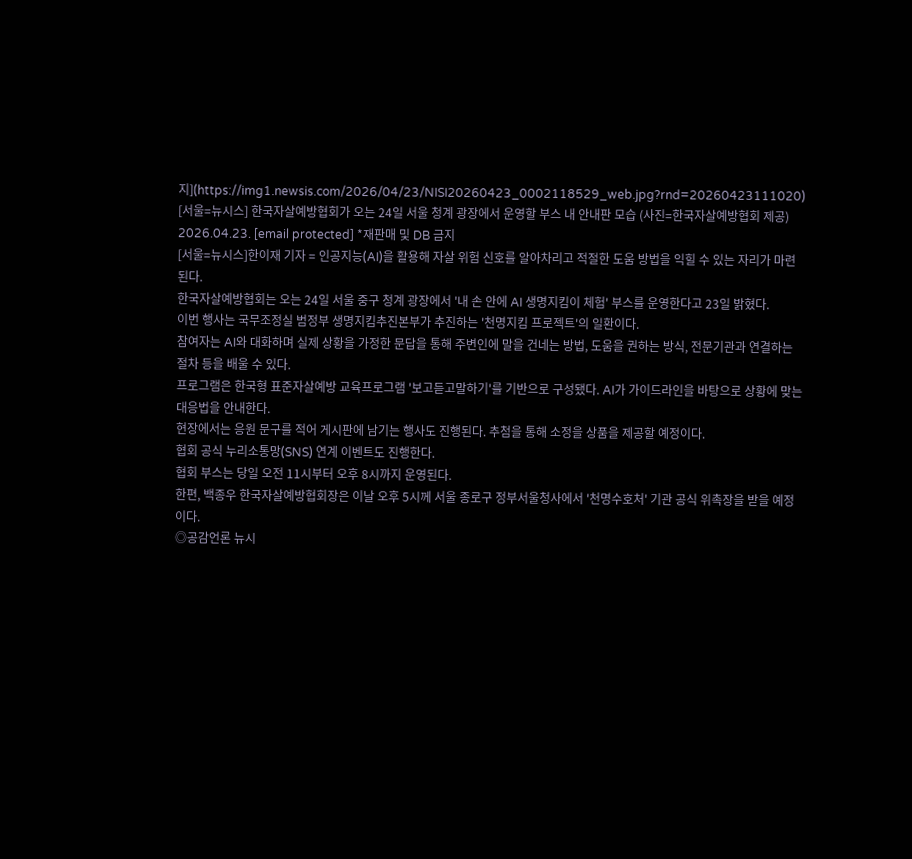지](https://img1.newsis.com/2026/04/23/NISI20260423_0002118529_web.jpg?rnd=20260423111020)
[서울=뉴시스] 한국자살예방협회가 오는 24일 서울 청계 광장에서 운영할 부스 내 안내판 모습 (사진=한국자살예방협회 제공) 2026.04.23. [email protected] *재판매 및 DB 금지
[서울=뉴시스]한이재 기자 = 인공지능(AI)을 활용해 자살 위험 신호를 알아차리고 적절한 도움 방법을 익힐 수 있는 자리가 마련된다.
한국자살예방협회는 오는 24일 서울 중구 청계 광장에서 '내 손 안에 AI 생명지킴이 체험' 부스를 운영한다고 23일 밝혔다.
이번 행사는 국무조정실 범정부 생명지킴추진본부가 추진하는 '천명지킴 프로젝트'의 일환이다.
참여자는 AI와 대화하며 실제 상황을 가정한 문답을 통해 주변인에 말을 건네는 방법, 도움을 권하는 방식, 전문기관과 연결하는 절차 등을 배울 수 있다.
프로그램은 한국형 표준자살예방 교육프로그램 '보고듣고말하기'를 기반으로 구성됐다. AI가 가이드라인을 바탕으로 상황에 맞는 대응법을 안내한다.
현장에서는 응원 문구를 적어 게시판에 남기는 행사도 진행된다. 추첨을 통해 소정을 상품을 제공할 예정이다.
협회 공식 누리소통망(SNS) 연계 이벤트도 진행한다.
협회 부스는 당일 오전 11시부터 오후 8시까지 운영된다.
한편, 백종우 한국자살예방협회장은 이날 오후 5시께 서울 종로구 정부서울청사에서 '천명수호처' 기관 공식 위촉장을 받을 예정이다.
◎공감언론 뉴시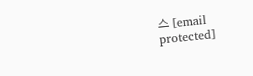스 [email protected]